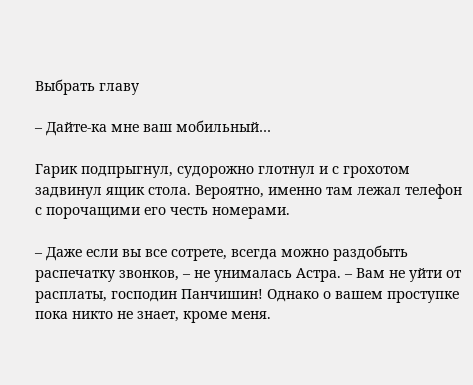Выбрать главу

– Дайте-ка мне ваш мобильный…

Гарик подпрыгнул, судорожно глотнул и с грохотом задвинул ящик стола. Вероятно, именно там лежал телефон с порочащими его честь номерами.

– Даже если вы все сотрете, всегда можно раздобыть распечатку звонков, – не унималась Астра. – Вам не уйти от расплаты, господин Панчишин! Однако о вашем проступке пока никто не знает, кроме меня.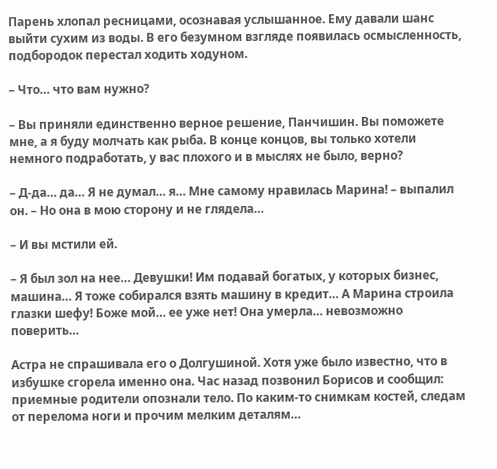Парень хлопал ресницами, осознавая услышанное. Ему давали шанс выйти сухим из воды. В его безумном взгляде появилась осмысленность, подбородок перестал ходить ходуном.

– Что… что вам нужно?

– Вы приняли единственно верное решение, Панчишин. Вы поможете мне, а я буду молчать как рыба. В конце концов, вы только хотели немного подработать, у вас плохого и в мыслях не было, верно?

– Д-да… да… Я не думал… я… Мне самому нравилась Марина! – выпалил он. – Но она в мою сторону и не глядела…

– И вы мстили ей.

– Я был зол на нее… Девушки! Им подавай богатых, у которых бизнес, машина… Я тоже собирался взять машину в кредит… А Марина строила глазки шефу! Боже мой… ее уже нет! Она умерла… невозможно поверить…

Астра не спрашивала его о Долгушиной. Хотя уже было известно, что в избушке сгорела именно она. Час назад позвонил Борисов и сообщил: приемные родители опознали тело. По каким-то снимкам костей, следам от перелома ноги и прочим мелким деталям…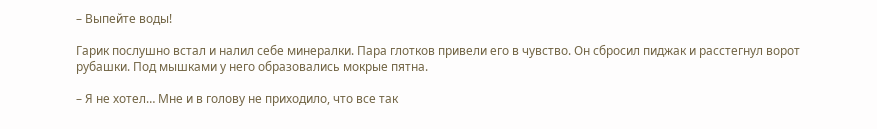– Выпейте воды!

Гарик послушно встал и налил себе минералки. Пара глотков привели его в чувство. Он сбросил пиджак и расстегнул ворот рубашки. Под мышками у него образовались мокрые пятна.

– Я не хотел… Мне и в голову не приходило, что все так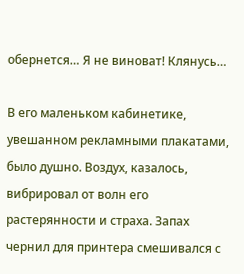обернется… Я не виноват! Клянусь…

В его маленьком кабинетике, увешанном рекламными плакатами, было душно. Воздух, казалось, вибрировал от волн его растерянности и страха. Запах чернил для принтера смешивался с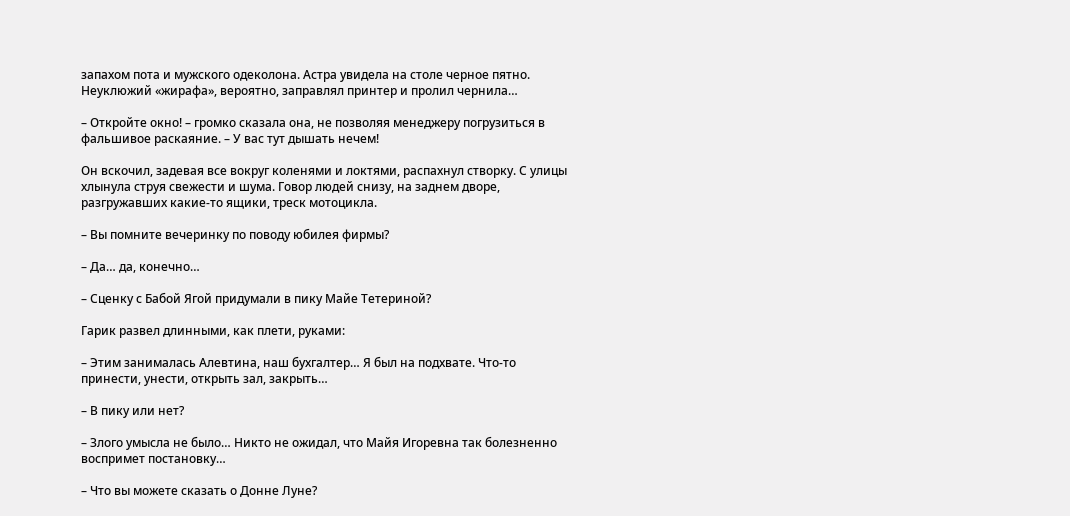запахом пота и мужского одеколона. Астра увидела на столе черное пятно. Неуклюжий «жирафа», вероятно, заправлял принтер и пролил чернила…

– Откройте окно! – громко сказала она, не позволяя менеджеру погрузиться в фальшивое раскаяние. – У вас тут дышать нечем!

Он вскочил, задевая все вокруг коленями и локтями, распахнул створку. С улицы хлынула струя свежести и шума. Говор людей снизу, на заднем дворе, разгружавших какие-то ящики, треск мотоцикла.

– Вы помните вечеринку по поводу юбилея фирмы?

– Да… да, конечно…

– Сценку с Бабой Ягой придумали в пику Майе Тетериной?

Гарик развел длинными, как плети, руками:

– Этим занималась Алевтина, наш бухгалтер… Я был на подхвате. Что-то принести, унести, открыть зал, закрыть…

– В пику или нет?

– Злого умысла не было… Никто не ожидал, что Майя Игоревна так болезненно воспримет постановку…

– Что вы можете сказать о Донне Луне?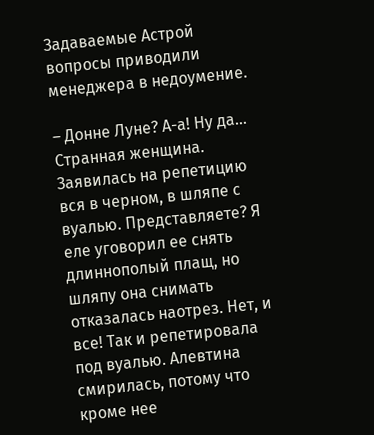Задаваемые Астрой вопросы приводили менеджера в недоумение.

– Донне Луне? А-а! Ну да… Странная женщина. Заявилась на репетицию вся в черном, в шляпе с вуалью. Представляете? Я еле уговорил ее снять длиннополый плащ, но шляпу она снимать отказалась наотрез. Нет, и все! Так и репетировала под вуалью. Алевтина смирилась, потому что кроме нее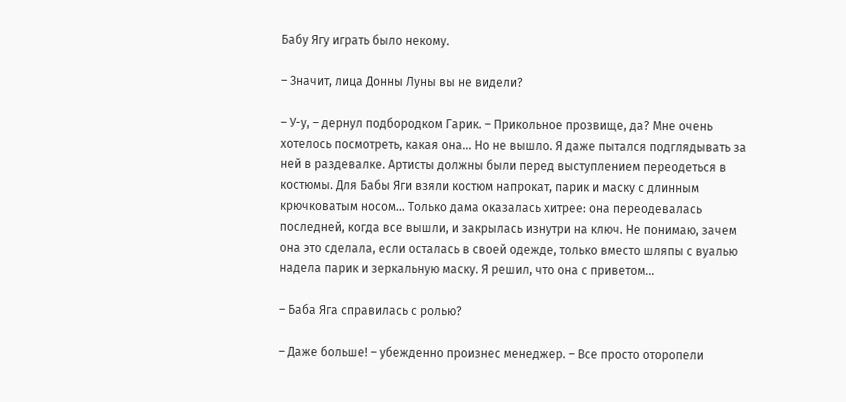Бабу Ягу играть было некому.

– Значит, лица Донны Луны вы не видели?

– У-у, – дернул подбородком Гарик. – Прикольное прозвище, да? Мне очень хотелось посмотреть, какая она… Но не вышло. Я даже пытался подглядывать за ней в раздевалке. Артисты должны были перед выступлением переодеться в костюмы. Для Бабы Яги взяли костюм напрокат, парик и маску с длинным крючковатым носом… Только дама оказалась хитрее: она переодевалась последней, когда все вышли, и закрылась изнутри на ключ. Не понимаю, зачем она это сделала, если осталась в своей одежде, только вместо шляпы с вуалью надела парик и зеркальную маску. Я решил, что она с приветом…

– Баба Яга справилась с ролью?

– Даже больше! – убежденно произнес менеджер. – Все просто оторопели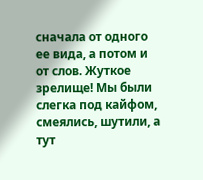сначала от одного ее вида, а потом и от слов. Жуткое зрелище! Мы были слегка под кайфом, смеялись, шутили, а тут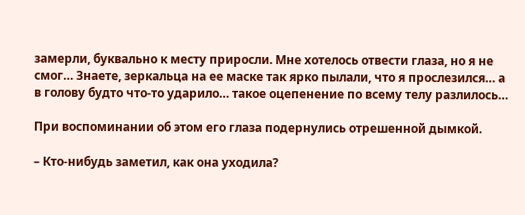замерли, буквально к месту приросли. Мне хотелось отвести глаза, но я не смог… Знаете, зеркальца на ее маске так ярко пылали, что я прослезился… а в голову будто что-то ударило… такое оцепенение по всему телу разлилось…

При воспоминании об этом его глаза подернулись отрешенной дымкой.

– Кто-нибудь заметил, как она уходила?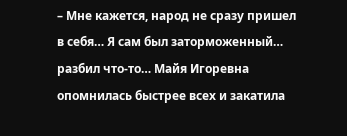– Мне кажется, народ не сразу пришел в себя… Я сам был заторможенный… разбил что-то… Майя Игоревна опомнилась быстрее всех и закатила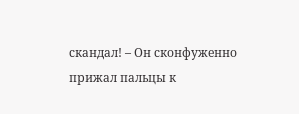скандал! – Он сконфуженно прижал пальцы к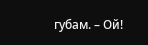губам. – Ой!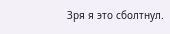Зря я это сболтнул.